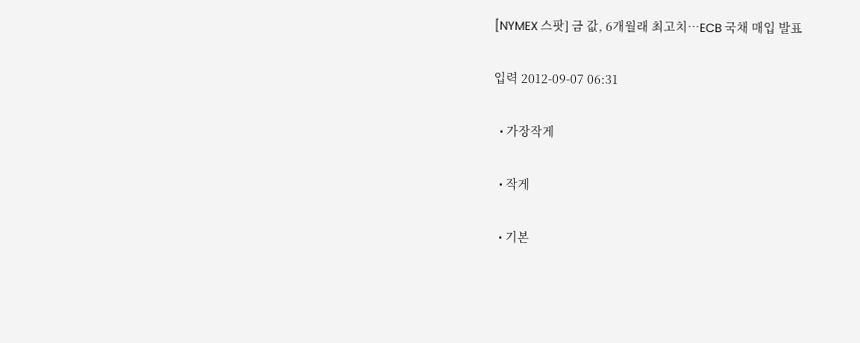[NYMEX 스팟] 금 값, 6개월래 최고치…ECB 국채 매입 발표

입력 2012-09-07 06:31

  • 가장작게

  • 작게

  • 기본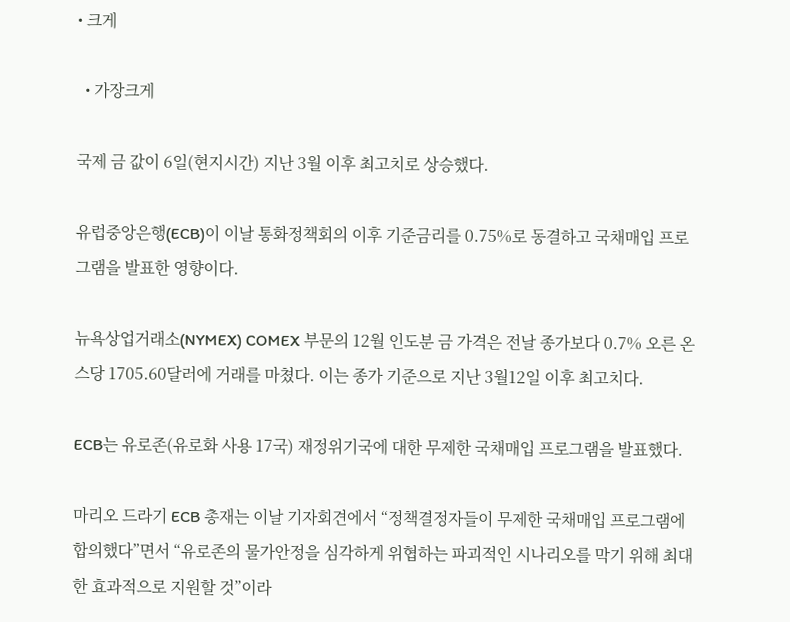• 크게

  • 가장크게

국제 금 값이 6일(현지시간) 지난 3월 이후 최고치로 상승했다.

유럽중앙은행(ECB)이 이날 통화정책회의 이후 기준금리를 0.75%로 동결하고 국채매입 프로그램을 발표한 영향이다.

뉴욕상업거래소(NYMEX) COMEX 부문의 12월 인도분 금 가격은 전날 종가보다 0.7% 오른 온스당 1705.60달러에 거래를 마쳤다. 이는 종가 기준으로 지난 3월12일 이후 최고치다.

ECB는 유로존(유로화 사용 17국) 재정위기국에 대한 무제한 국채매입 프로그램을 발표했다.

마리오 드라기 ECB 총재는 이날 기자회견에서 “정책결정자들이 무제한 국채매입 프로그램에 합의했다”면서 “유로존의 물가안정을 심각하게 위협하는 파괴적인 시나리오를 막기 위해 최대한 효과적으로 지원할 것”이라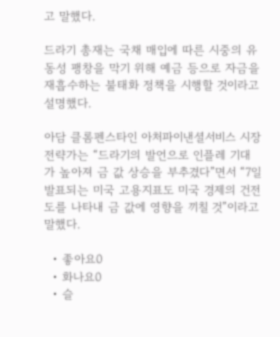고 말했다.

드라기 총재는 국채 매입에 따른 시중의 유동성 팽창을 막기 위해 예금 등으로 자금을 재흡수하는 불태화 정책을 시행할 것이라고 설명했다.

아담 클롬펜스타인 아처파이낸셜서비스 시장 전략가는 “드라기의 발언으로 인플레 기대가 높아져 금 값 상승을 부추겼다”면서 “7일 발표되는 미국 고용지표도 미국 경제의 건전도를 나타내 금 값에 영향을 끼칠 것”이라고 말했다.

  • 좋아요0
  • 화나요0
  • 슬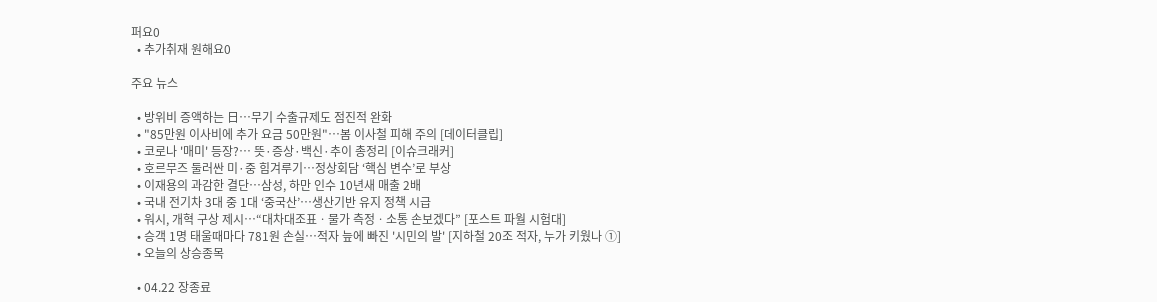퍼요0
  • 추가취재 원해요0

주요 뉴스

  • 방위비 증액하는 日⋯무기 수출규제도 점진적 완화
  • "85만원 이사비에 추가 요금 50만원"…봄 이사철 피해 주의 [데이터클립]
  • 코로나 '매미' 등장?… 뜻·증상·백신·추이 총정리 [이슈크래커]
  • 호르무즈 둘러싼 미·중 힘겨루기…정상회담 ‘핵심 변수’로 부상
  • 이재용의 과감한 결단…삼성, 하만 인수 10년새 매출 2배
  • 국내 전기차 3대 중 1대 ‘중국산’…생산기반 유지 정책 시급
  • 워시, 개혁 구상 제시⋯“대차대조표ㆍ물가 측정ㆍ소통 손보겠다” [포스트 파월 시험대]
  • 승객 1명 태울때마다 781원 손실…적자 늪에 빠진 '시민의 발' [지하철 20조 적자, 누가 키웠나 ①]
  • 오늘의 상승종목

  • 04.22 장종료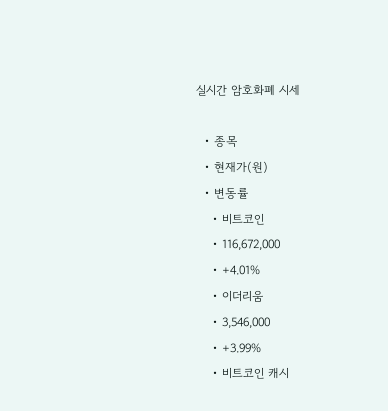실시간 암호화폐 시세

  • 종목
  • 현재가(원)
  • 변동률
    • 비트코인
    • 116,672,000
    • +4.01%
    • 이더리움
    • 3,546,000
    • +3.99%
    • 비트코인 캐시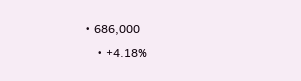• 686,000
    • +4.18%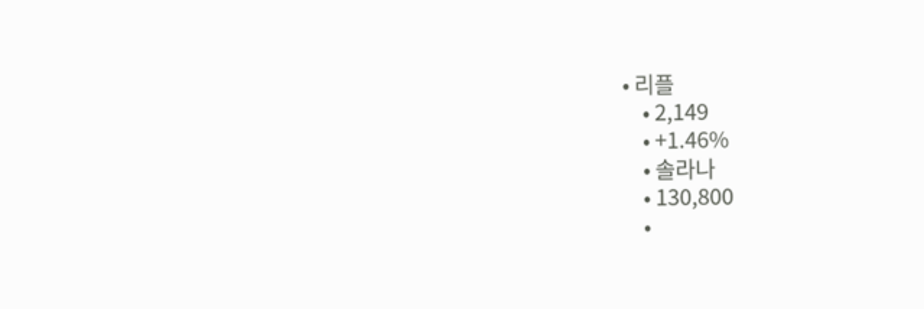• 리플
    • 2,149
    • +1.46%
    • 솔라나
    • 130,800
    •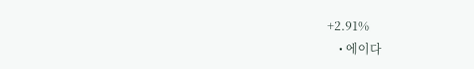+2.91%
    • 에이다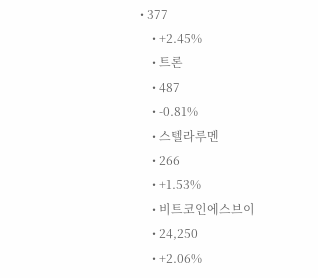• 377
    • +2.45%
    • 트론
    • 487
    • -0.81%
    • 스텔라루멘
    • 266
    • +1.53%
    • 비트코인에스브이
    • 24,250
    • +2.06%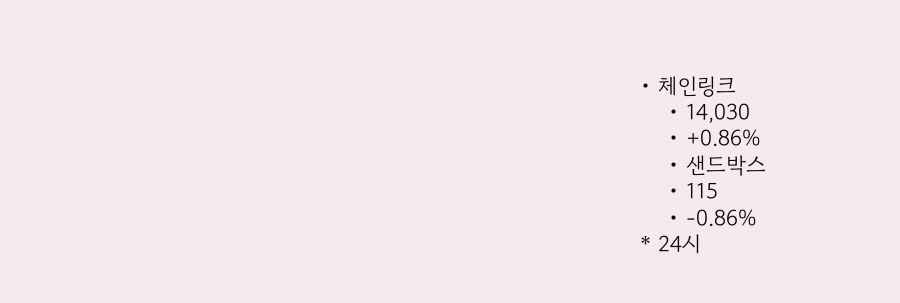• 체인링크
    • 14,030
    • +0.86%
    • 샌드박스
    • 115
    • -0.86%
* 24시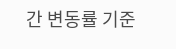간 변동률 기준